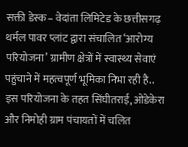सक्ती डेस्क– वेदांता लिमिटेड के छत्तीसगढ़ थर्मल पावर प्लांट द्वारा संचालित ‘आरोग्य परियोजना’ ग्रामीण क्षेत्रों में स्वास्थ्य सेवाएं पहुंचाने में महत्वपूर्ण भूमिका निभा रही है.. इस परियोजना के तहत सिंघीतराई, ओडेकेरा और निमोही ग्राम पंचायतों में चलित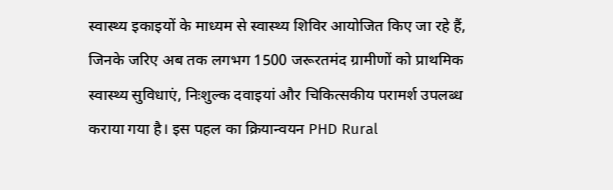स्वास्थ्य इकाइयों के माध्यम से स्वास्थ्य शिविर आयोजित किए जा रहे हैं, जिनके जरिए अब तक लगभग 1500 जरूरतमंद ग्रामीणों को प्राथमिक स्वास्थ्य सुविधाएं, निःशुल्क दवाइयां और चिकित्सकीय परामर्श उपलब्ध कराया गया है। इस पहल का क्रियान्वयन PHD Rural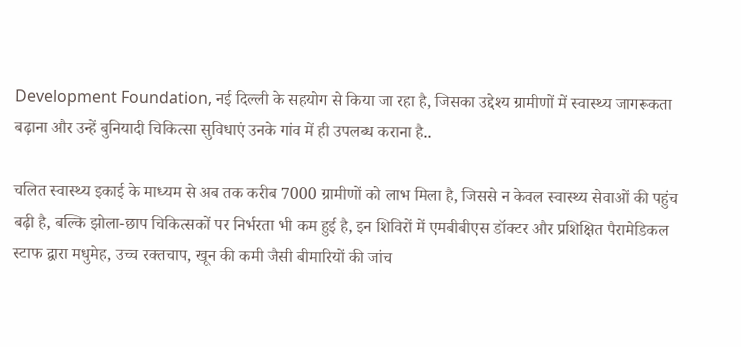Development Foundation, नई दिल्ली के सहयोग से किया जा रहा है, जिसका उद्देश्य ग्रामीणों में स्वास्थ्य जागरूकता बढ़ाना और उन्हें बुनियादी चिकित्सा सुविधाएं उनके गांव में ही उपलब्ध कराना है..

चलित स्वास्थ्य इकाई के माध्यम से अब तक करीब 7000 ग्रामीणों को लाभ मिला है, जिससे न केवल स्वास्थ्य सेवाओं की पहुंच बढ़ी है, बल्कि झोला-छाप चिकित्सकों पर निर्भरता भी कम हुई है, इन शिविरों में एमबीबीएस डॉक्टर और प्रशिक्षित पैरामेडिकल स्टाफ द्वारा मधुमेह, उच्च रक्तचाप, खून की कमी जैसी बीमारियों की जांच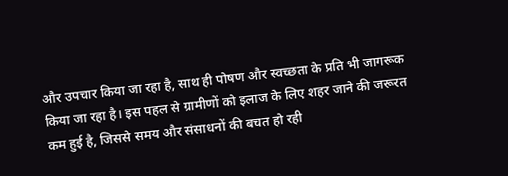और उपचार किया जा रहा है, साथ ही पोषण और स्वच्छता के प्रति भी जागरूक किया जा रहा है। इस पहल से ग्रामीणों को इलाज के लिए शहर जाने की जरूरत कम हुई है, जिससे समय और संसाधनों की बचत हो रही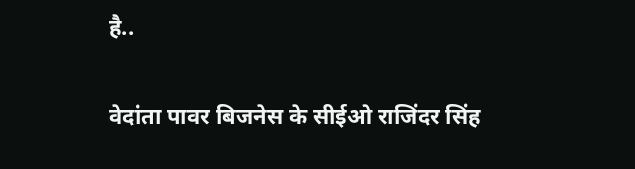है..

वेदांता पावर बिजनेस के सीईओ राजिंदर सिंह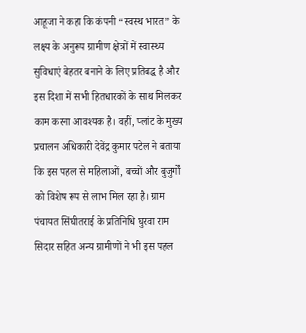आहूजा ने कहा कि कंपनी “स्वस्थ भारत” के लक्ष्य के अनुरूप ग्रामीण क्षेत्रों में स्वास्थ्य सुविधाएं बेहतर बनाने के लिए प्रतिबद्ध है और इस दिशा में सभी हितधारकों के साथ मिलकर काम करना आवश्यक है। वहीं, प्लांट के मुख्य प्रचालन अधिकारी देवेंद्र कुमार पटेल ने बताया कि इस पहल से महिलाओं, बच्चों और बुजुर्गों को विशेष रूप से लाभ मिल रहा है। ग्राम पंचायत सिंघीतराई के प्रतिनिधि घुरवा राम सिदार सहित अन्य ग्रामीणों ने भी इस पहल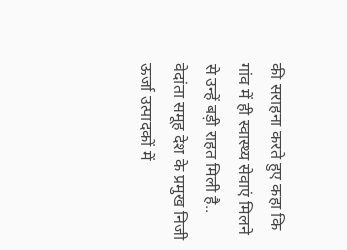की सराहना करते हुए कहा कि गांव में ही स्वास्थ्य सेवाएं मिलने से उन्हें बड़ी राहत मिली है.. वेदांता समूह देश के प्रमुख निजी ऊर्जा उत्पादकों में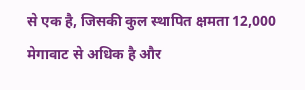से एक है, जिसकी कुल स्थापित क्षमता 12,000 मेगावाट से अधिक है और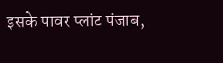इसके पावर प्लांट पंजाब,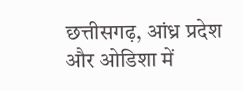छत्तीसगढ़, आंध्र प्रदेश और ओडिशा में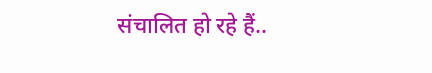संचालित हो रहे हैं..